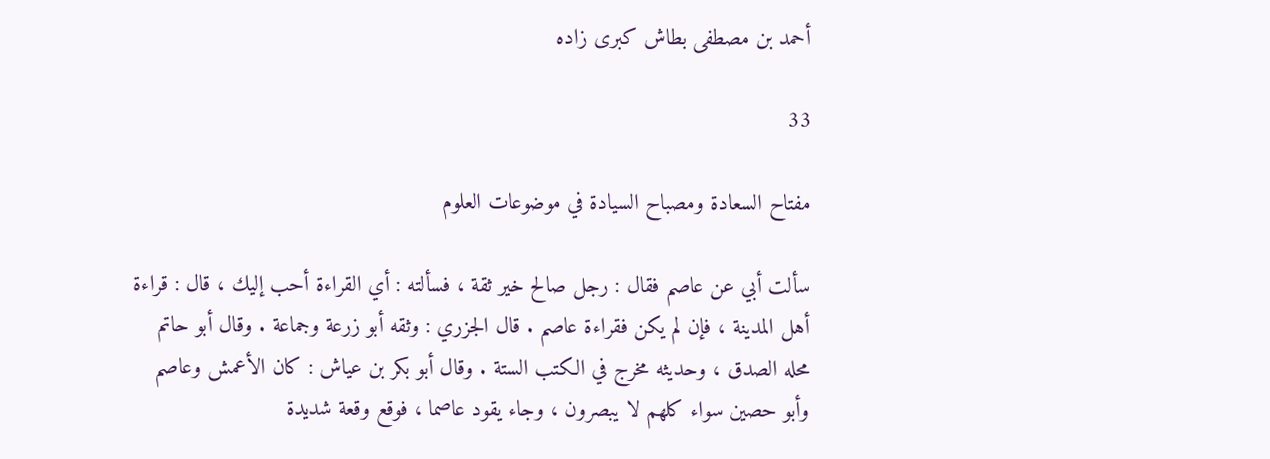أحمد بن مصطفى بطاش كبرى زاده

33

مفتاح السعادة ومصباح السيادة في موضوعات العلوم

سألت أبي عن عاصم فقال : رجل صالح خير ثقة ، فسألته : أي القراءة أحب إليك ، قال : قراءة أهل المدينة ، فإن لم يكن فقراءة عاصم . قال الجزري : وثقه أبو زرعة وجماعة . وقال أبو حاتم محله الصدق ، وحديثه مخرج في الكتب الستة . وقال أبو بكر بن عياش : كان الأعمش وعاصم وأبو حصين سواء كلهم لا يبصرون ، وجاء يقود عاصما ، فوقع وقعة شديدة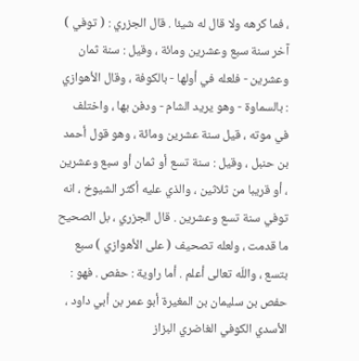، فما كرهه ولا قال له شيئا . قال الجزري : ( توفي ) آخر سنة سبع وعشرين ومائة ، وقيل : سنة ثمان وعشرين - فلعله في أولها - بالكوفة ، وقال الأهوازي : بالسماوة - وهو يريد الشام - ودفن بها ، واختلف في موته ، قيل سنة عشرين ومائة ، وهو قول أحمد بن حنبل ، وقيل : سنة تسع أو ثمان أو سبع وعشرين ، أو قريبا من ثلاثين ، والذي عليه أكثر الشيوخ ، انه توفي سنة تسع وعشرين . قال الجزري ، بل الصحيح ما قدمت ، ولعله تصحيف ( على الأهوازي ) سبع بتسع ، واللّه تعالى أعلم . أما راوية : حفص . فهو : حفص بن سليمان بن المغيرة أبو عمر بن أبي داود ، الأسدي الكوفي الغاضري البزاز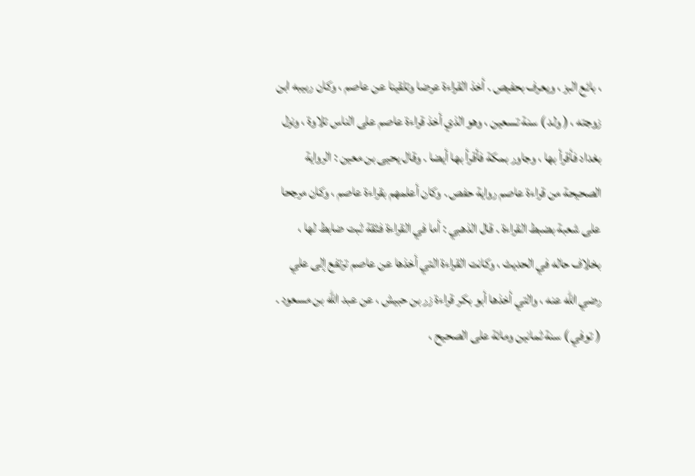، بائع البز ، ويعرف بحفيص . أخذ القراءة عرضا وتلقينا عن عاصم ، وكان ربيبه ابن زوجته ، ( ولد ) سنة تسعين ، وهو الذي أخذ قراءة عاصم على الناس تلاوة ، ونزل بغداد فأقرأ بها ، وجاور بمكة فأقرأ بها أيضا . وقال يحيى بن معين : الرواية الصحيحة من قراءة عاصم رواية حفص . وكان أعلمهم بقراءة عاصم ، وكان مرجحا على شعبة بضبط القراءة . قال الذهبي : أما في القراءة فثقة ثبت ضابط لها ، بخلاف حاله في الحديث ، وكانت القراءة التي أخذها عن عاصم ترتفع إلى علي رضي اللّه عنه ، والتي أخذها أبو بكر قراءة زر بن حبيش ، عن عبد اللّه بن مسعود . ( توفي ) سنة ثمانين ومائة على الصحيح ،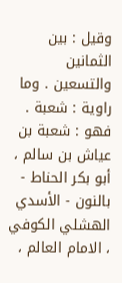وقيل : بين الثمانين والتسعين . وما راوية : شعبة . فهو : شعبة بن عياش بن سالم ، أبو بكر الحناط - بالنون - الأسدي الهشلي الكوفي ، الامام العالم ،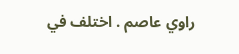راوي عاصم . اختلف في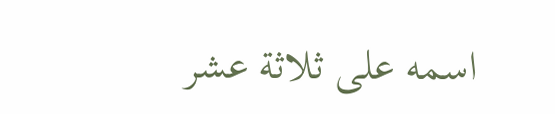اسمه على ثلاثة عشر